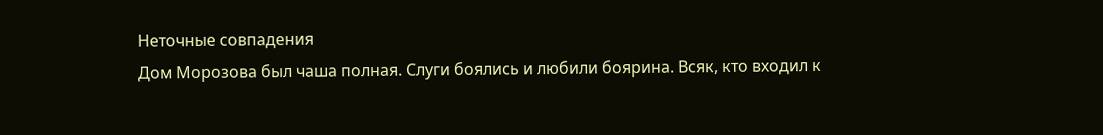Неточные совпадения
Дом Морозова был чаша полная. Слуги боялись и любили боярина. Всяк, кто входил к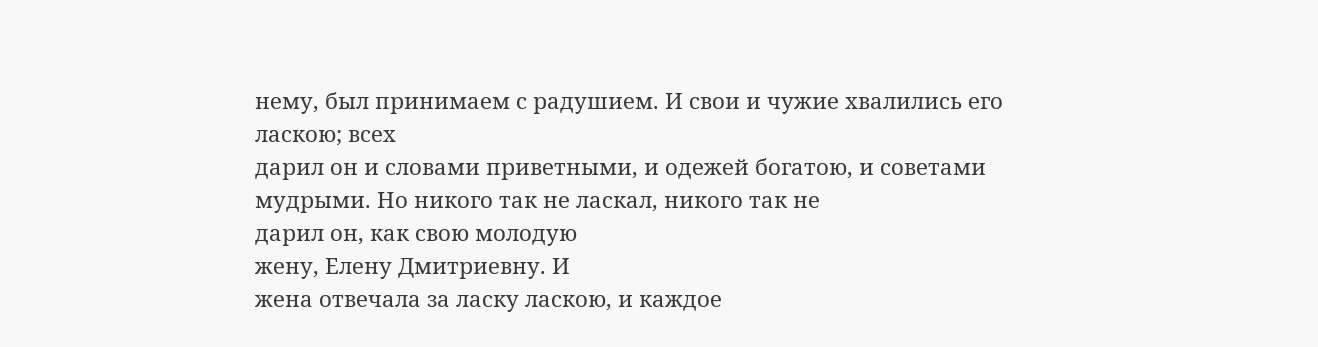нему, был принимаем с радушием. И свои и чужие хвалились его ласкою; всех
дарил он и словами приветными, и одежей богатою, и советами мудрыми. Но никого так не ласкал, никого так не
дарил он, как свою молодую
жену, Елену Дмитриевну. И
жена отвечала за ласку ласкою, и каждое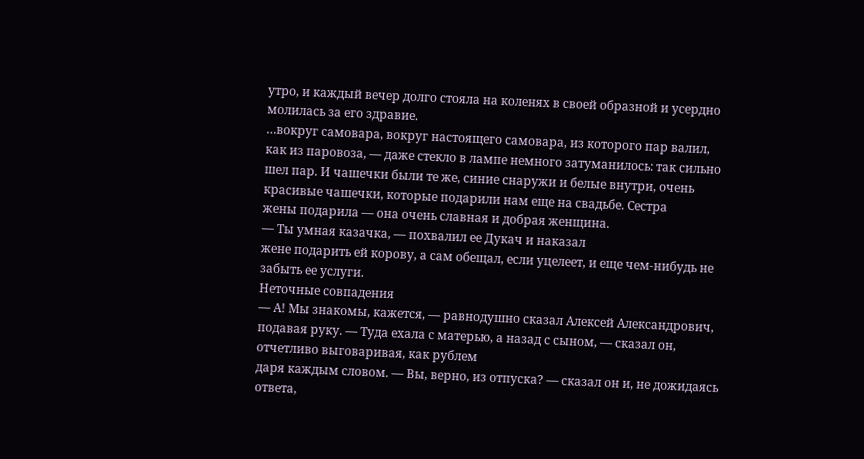утро, и каждый вечер долго стояла на коленях в своей образной и усердно молилась за его здравие.
…вокруг самовара, вокруг настоящего самовара, из которого пар валил, как из паровоза, — даже стекло в лампе немного затуманилось: так сильно шел пар. И чашечки были те же, синие снаружи и белые внутри, очень красивые чашечки, которые подарили нам еще на свадьбе. Сестра
жены подарила — она очень славная и добрая женщина.
— Ты умная казачка, — похвалил ее Дукач и наказал
жене подарить ей корову, а сам обещал, если уцелеет, и еще чем-нибудь не забыть ее услуги.
Неточные совпадения
— А! Мы знакомы, кажется, — равнодушно сказал Алексей Александрович, подавая руку. — Туда ехала с матерью, а назад с сыном, — сказал он, отчетливо выговаривая, как рублем
даря каждым словом. — Вы, верно, из отпуска? — сказал он и, не дожидаясь ответа,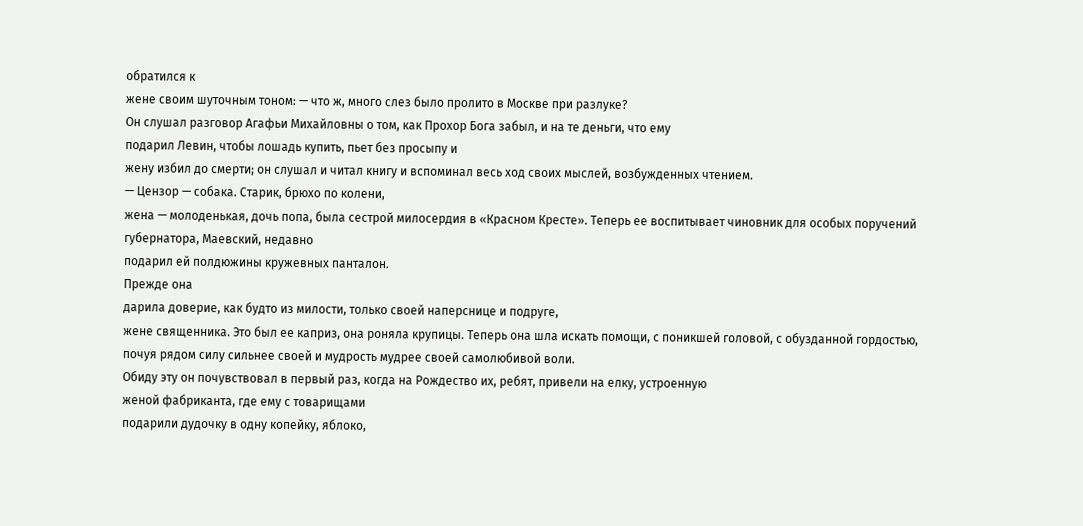обратился к
жене своим шуточным тоном: — что ж, много слез было пролито в Москве при разлуке?
Он слушал разговор Агафьи Михайловны о том, как Прохор Бога забыл, и на те деньги, что ему
подарил Левин, чтобы лошадь купить, пьет без просыпу и
жену избил до смерти; он слушал и читал книгу и вспоминал весь ход своих мыслей, возбужденных чтением.
— Цензор — собака. Старик, брюхо по колени,
жена — молоденькая, дочь попа, была сестрой милосердия в «Красном Кресте». Теперь ее воспитывает чиновник для особых поручений губернатора, Маевский, недавно
подарил ей полдюжины кружевных панталон.
Прежде она
дарила доверие, как будто из милости, только своей наперснице и подруге,
жене священника. Это был ее каприз, она роняла крупицы. Теперь она шла искать помощи, с поникшей головой, с обузданной гордостью, почуя рядом силу сильнее своей и мудрость мудрее своей самолюбивой воли.
Обиду эту он почувствовал в первый раз, когда на Рождество их, ребят, привели на елку, устроенную
женой фабриканта, где ему с товарищами
подарили дудочку в одну копейку, яблоко,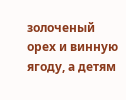золоченый орех и винную ягоду, а детям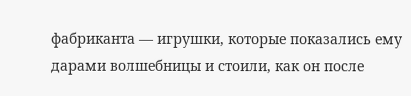фабриканта — игрушки, которые показались ему дарами волшебницы и стоили, как он после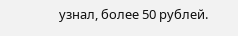узнал, более 50 рублей.